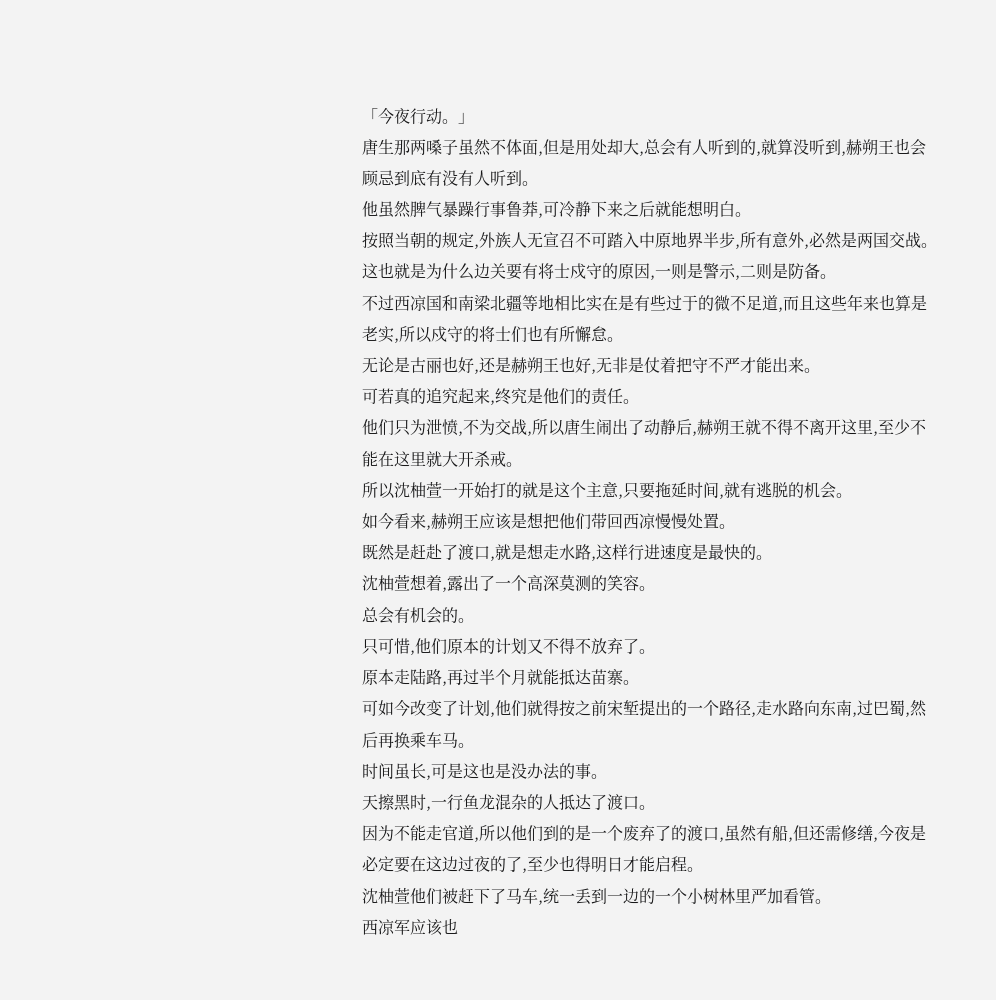「今夜行动。」
唐生那两嗓子虽然不体面,但是用处却大,总会有人听到的,就算没听到,赫朔王也会顾忌到底有没有人听到。
他虽然脾气暴躁行事鲁莽,可冷静下来之后就能想明白。
按照当朝的规定,外族人无宣召不可踏入中原地界半步,所有意外,必然是两国交战。
这也就是为什么边关要有将士戍守的原因,一则是警示,二则是防备。
不过西凉国和南梁北疆等地相比实在是有些过于的微不足道,而且这些年来也算是老实,所以戍守的将士们也有所懈怠。
无论是古丽也好,还是赫朔王也好,无非是仗着把守不严才能出来。
可若真的追究起来,终究是他们的责任。
他们只为泄愤,不为交战,所以唐生闹出了动静后,赫朔王就不得不离开这里,至少不能在这里就大开杀戒。
所以沈柚萱一开始打的就是这个主意,只要拖延时间,就有逃脱的机会。
如今看来,赫朔王应该是想把他们带回西凉慢慢处置。
既然是赶赴了渡口,就是想走水路,这样行进速度是最快的。
沈柚萱想着,露出了一个高深莫测的笑容。
总会有机会的。
只可惜,他们原本的计划又不得不放弃了。
原本走陆路,再过半个月就能抵达苗寨。
可如今改变了计划,他们就得按之前宋堑提出的一个路径,走水路向东南,过巴蜀,然后再换乘车马。
时间虽长,可是这也是没办法的事。
天擦黑时,一行鱼龙混杂的人抵达了渡口。
因为不能走官道,所以他们到的是一个废弃了的渡口,虽然有船,但还需修缮,今夜是必定要在这边过夜的了,至少也得明日才能启程。
沈柚萱他们被赶下了马车,统一丢到一边的一个小树林里严加看管。
西凉军应该也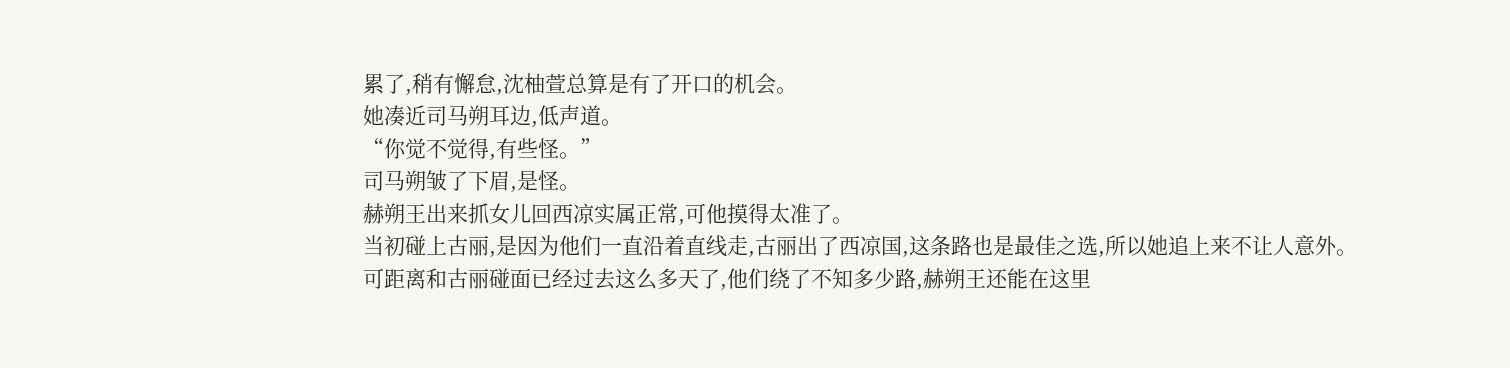累了,稍有懈怠,沈柚萱总算是有了开口的机会。
她凑近司马朔耳边,低声道。
“你觉不觉得,有些怪。”
司马朔皱了下眉,是怪。
赫朔王出来抓女儿回西凉实属正常,可他摸得太准了。
当初碰上古丽,是因为他们一直沿着直线走,古丽出了西凉国,这条路也是最佳之选,所以她追上来不让人意外。
可距离和古丽碰面已经过去这么多天了,他们绕了不知多少路,赫朔王还能在这里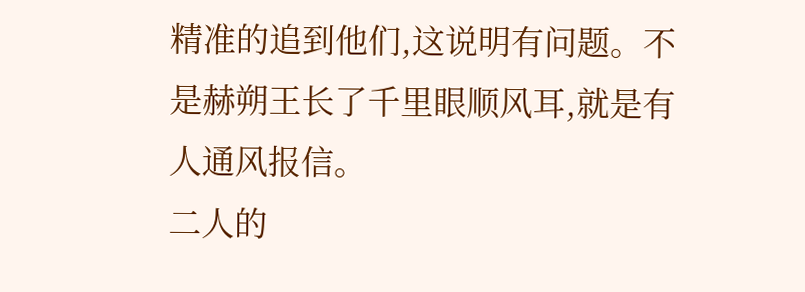精准的追到他们,这说明有问题。不是赫朔王长了千里眼顺风耳,就是有人通风报信。
二人的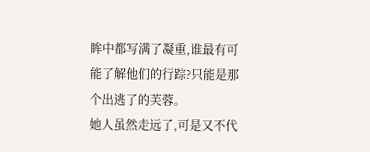眸中都写满了凝重,谁最有可能了解他们的行踪?只能是那个出逃了的芙蓉。
她人虽然走远了,可是又不代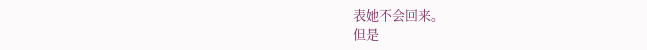表她不会回来。
但是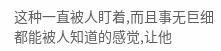这种一直被人盯着,而且事无巨细都能被人知道的感觉,让他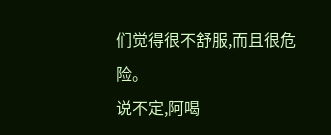们觉得很不舒服,而且很危险。
说不定,阿喝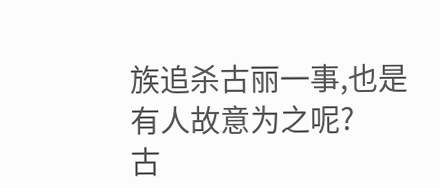族追杀古丽一事,也是有人故意为之呢?
古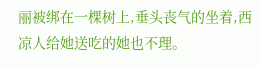丽被绑在一棵树上,垂头丧气的坐着,西凉人给她送吃的她也不理。